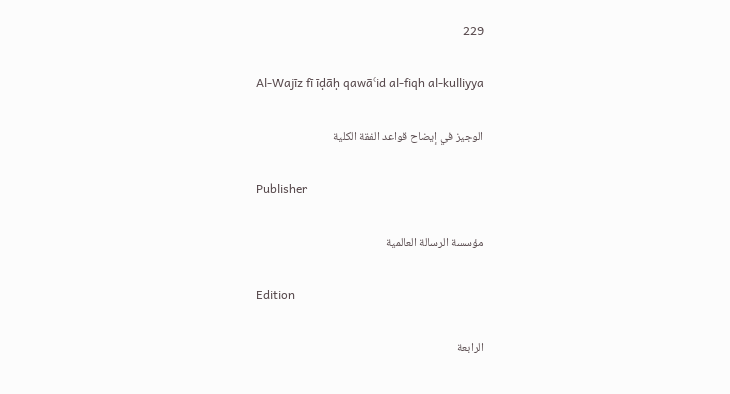229

Al-Wajīz fī īḍāḥ qawāʿid al-fiqh al-kulliyya

الوجيز في إيضاح قواعد الفقة الكلية

Publisher

مؤسسة الرسالة العالمية

Edition

الرابعة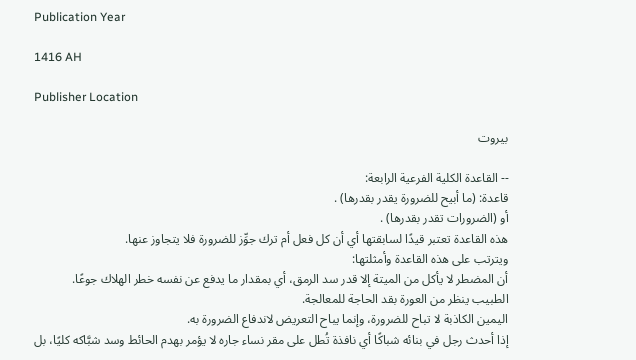Publication Year

1416 AH

Publisher Location

بيروت

-- القاعدة الكلية الفرعية الرابعة:
قاعدة: (ما أبيح للضرورة يقدر بقدرها) .
أو (الضرورات تقدر بقدرها) .
هذه القاعدة تعتبر قيدًا لسابقتها أي أن كل فعل أم ترك جوِّز للضرورة فلا يتجاوز عنها.
ويترتب على هذه القاعدة وأمثلتها:
أن المضطر لا يأكل من الميتة إلا قدر سد الرمق، أي بمقدار ما يدفع عن نفسه خطر الهلاك جوعًا.
الطبيب ينظر من العورة بقد الحاجة للمعالجة.
اليمين الكاذبة لا تباح للضرورة، وإنما يباح التعريض لاندفاع الضرورة به.
إذا أحدث رجل في بنائه شباكًا أي نافذة تُطل على مقر نساء جاره لا يؤمر بهدم الحائط وسد شبَّاكه كليًا، بل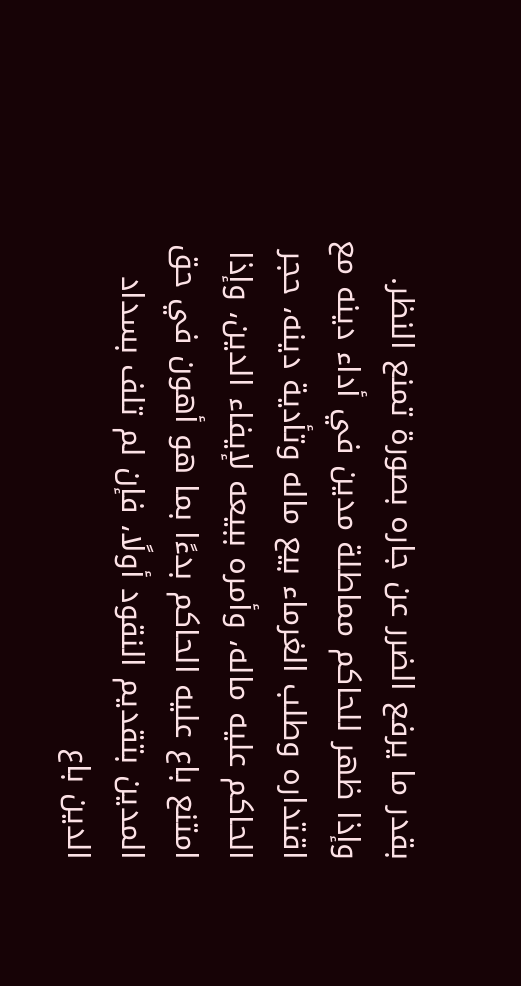بقدر ما يرفع الضرر عن جاره بصورة تمنع النظر.
وإذا ظهر للحاكم مماطلة مدين في أداء دينه مع اقتداره وطلب الغرماء بيع ماله وتأدية دينه، حجر الحاكم عليه ماله، وأمره ببيعه لإيفاء الدين، وإذا امتنع باع عليه الحاكم بدءًا بما هو أهون في حق المدين بتقديم النقود أولًا، فإن لم تلف بسداد الدين باع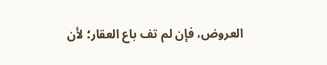العروض، فإن لم تف باع العقار؛ لأن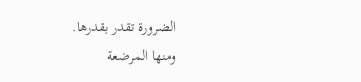الضرورة تقدر بقدرها.
ومنها المرضعة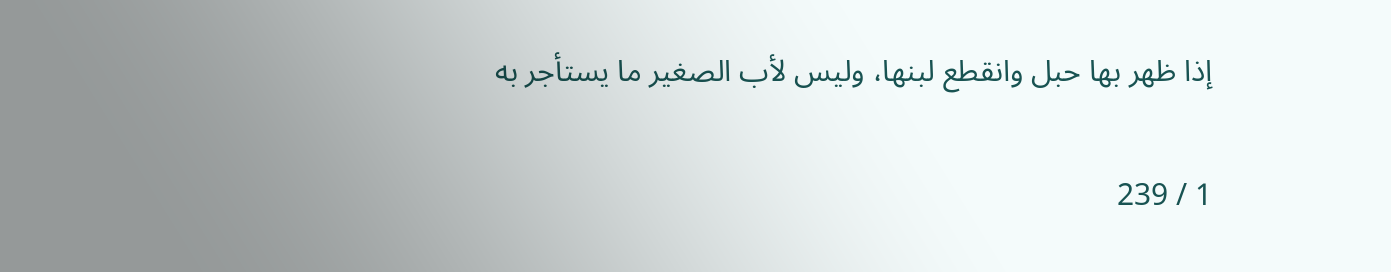إذا ظهر بها حبل وانقطع لبنها، وليس لأب الصغير ما يستأجر به

1 / 239